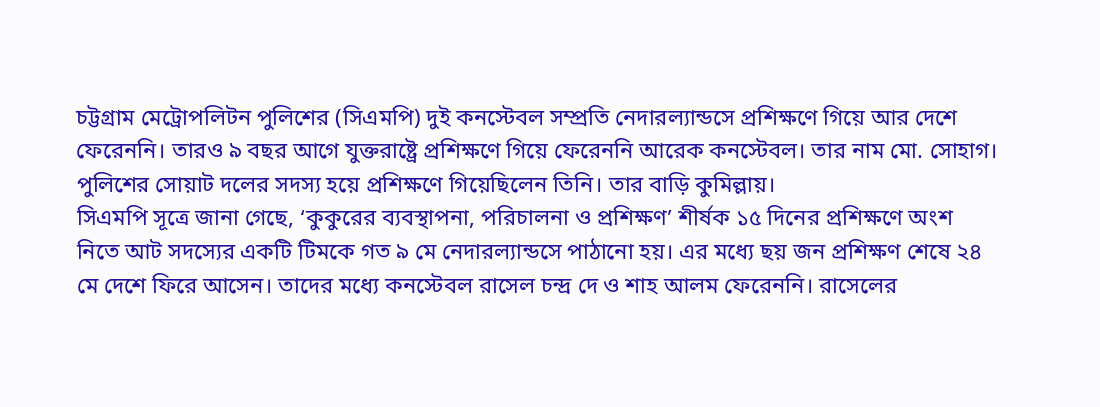চট্টগ্রাম মেট্রোপলিটন পুলিশের (সিএমপি) দুই কনস্টেবল সম্প্রতি নেদারল্যান্ডসে প্রশিক্ষণে গিয়ে আর দেশে ফেরেননি। তারও ৯ বছর আগে যুক্তরাষ্ট্রে প্রশিক্ষণে গিয়ে ফেরেননি আরেক কনস্টেবল। তার নাম মো. সোহাগ। পুলিশের সোয়াট দলের সদস্য হয়ে প্রশিক্ষণে গিয়েছিলেন তিনি। তার বাড়ি কুমিল্লায়।
সিএমপি সূত্রে জানা গেছে, ‘কুকুরের ব্যবস্থাপনা, পরিচালনা ও প্রশিক্ষণ’ শীর্ষক ১৫ দিনের প্রশিক্ষণে অংশ নিতে আট সদস্যের একটি টিমকে গত ৯ মে নেদারল্যান্ডসে পাঠানো হয়। এর মধ্যে ছয় জন প্রশিক্ষণ শেষে ২৪ মে দেশে ফিরে আসেন। তাদের মধ্যে কনস্টেবল রাসেল চন্দ্র দে ও শাহ আলম ফেরেননি। রাসেলের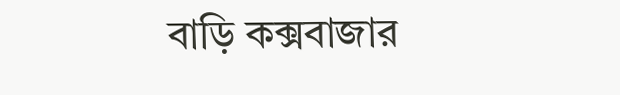বাড়ি কক্সবাজার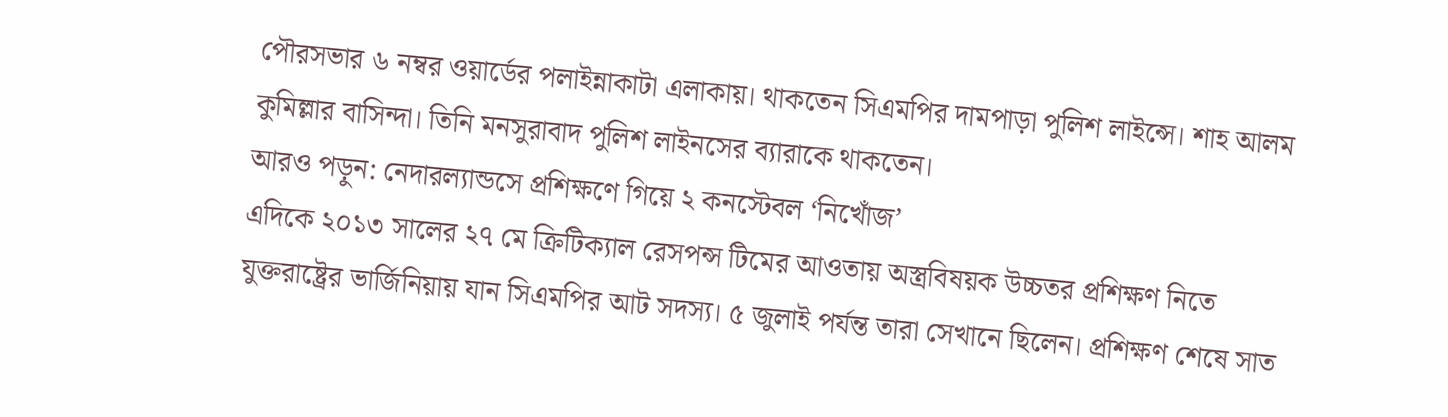পৌরসভার ৬ নম্বর ওয়ার্ডের পলাইন্নাকাটা এলাকায়। থাকতেন সিএমপির দামপাড়া পুলিশ লাইন্সে। শাহ আলম কুমিল্লার বাসিন্দা। তিনি মনসুরাবাদ পুলিশ লাইনসের ব্যারাকে থাকতেন।
আরও পড়ুন: নেদারল্যান্ডসে প্রশিক্ষণে গিয়ে ২ কনস্টেবল ‘নিখোঁজ’
এদিকে ২০১৩ সালের ২৭ মে ক্রিটিক্যাল রেসপন্স টিমের আওতায় অস্ত্রবিষয়ক উচ্চতর প্রশিক্ষণ নিতে যুক্তরাষ্ট্রের ভার্জিনিয়ায় যান সিএমপির আট সদস্য। ৫ জুলাই পর্যন্ত তারা সেখানে ছিলেন। প্রশিক্ষণ শেষে সাত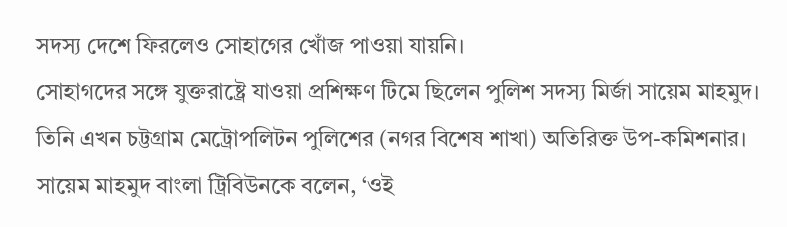সদস্য দেশে ফিরলেও সোহাগের খোঁজ পাওয়া যায়নি।
সোহাগদের সঙ্গে যুক্তরাষ্ট্রে যাওয়া প্রশিক্ষণ টিমে ছিলেন পুলিশ সদস্য মির্জা সায়েম মাহমুদ। তিনি এখন চট্টগ্রাম মেট্রোপলিটন পুলিশের (নগর বিশেষ শাখা) অতিরিক্ত উপ-কমিশনার।
সায়েম মাহমুদ বাংলা ট্রিবিউনকে বলেন, ‘ওই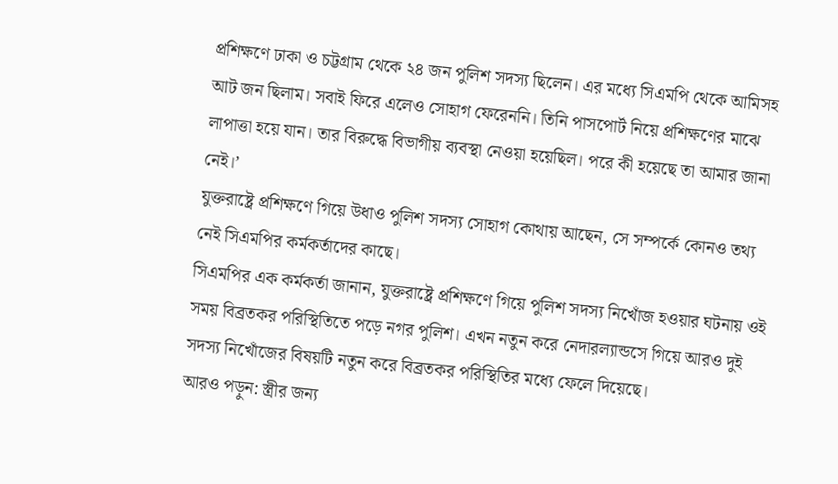প্রশিক্ষণে ঢাকা ও চট্টগ্রাম থেকে ২৪ জন পুলিশ সদস্য ছিলেন। এর মধ্যে সিএমপি থেকে আমিসহ আট জন ছিলাম। সবাই ফিরে এলেও সোহাগ ফেরেননি। তিনি পাসপোর্ট নিয়ে প্রশিক্ষণের মাঝে লাপাত্তা হয়ে যান। তার বিরুদ্ধে বিভাগীয় ব্যবস্থা নেওয়া হয়েছিল। পরে কী হয়েছে তা আমার জানা নেই।’
যুক্তরাষ্ট্রে প্রশিক্ষণে গিয়ে উধাও পুলিশ সদস্য সোহাগ কোথায় আছেন, সে সম্পর্কে কোনও তথ্য নেই সিএমপির কর্মকর্তাদের কাছে।
সিএমপির এক কর্মকর্তা জানান, যুক্তরাষ্ট্রে প্রশিক্ষণে গিয়ে পুলিশ সদস্য নিখোঁজ হওয়ার ঘটনায় ওই সময় বিব্রতকর পরিস্থিতিতে পড়ে নগর পুলিশ। এখন নতুন করে নেদারল্যান্ডসে গিয়ে আরও দুই সদস্য নিখোঁজের বিষয়টি নতুন করে বিব্রতকর পরিস্থিতির মধ্যে ফেলে দিয়েছে।
আরও পড়ুন: স্ত্রীর জন্য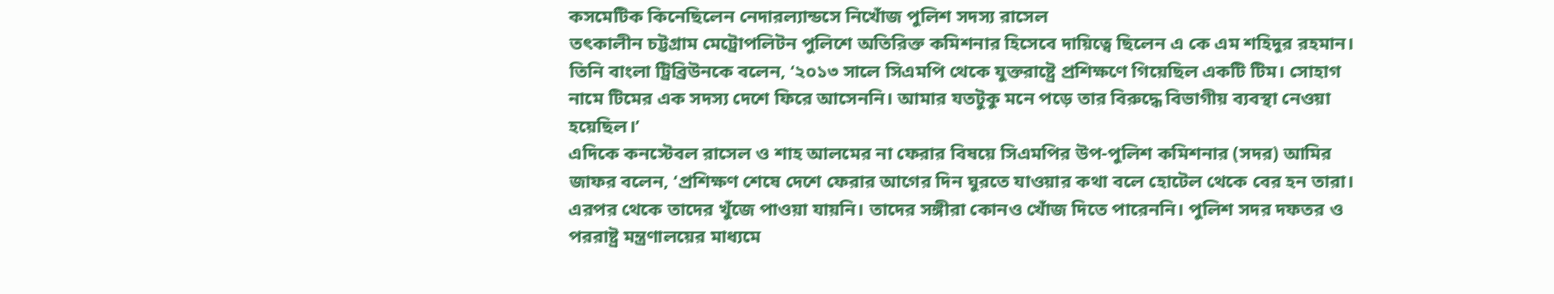কসমেটিক কিনেছিলেন নেদারল্যান্ডসে নিখোঁজ পুলিশ সদস্য রাসেল
তৎকালীন চট্টগ্রাম মেট্রোপলিটন পুলিশে অতিরিক্ত কমিশনার হিসেবে দায়িত্বে ছিলেন এ কে এম শহিদুর রহমান।
তিনি বাংলা ট্রিব্রিউনকে বলেন, ‘২০১৩ সালে সিএমপি থেকে যুক্তরাষ্ট্রে প্রশিক্ষণে গিয়েছিল একটি টিম। সোহাগ নামে টিমের এক সদস্য দেশে ফিরে আসেননি। আমার যতটুকু মনে পড়ে তার বিরুদ্ধে বিভাগীয় ব্যবস্থা নেওয়া হয়েছিল।’
এদিকে কনস্টেবল রাসেল ও শাহ আলমের না ফেরার বিষয়ে সিএমপির উপ-পুলিশ কমিশনার (সদর) আমির জাফর বলেন, ‘প্রশিক্ষণ শেষে দেশে ফেরার আগের দিন ঘুরতে যাওয়ার কথা বলে হোটেল থেকে বের হন তারা। এরপর থেকে তাদের খুঁজে পাওয়া যায়নি। তাদের সঙ্গীরা কোনও খোঁজ দিতে পারেননি। পুলিশ সদর দফতর ও পররাষ্ট্র মন্ত্রণালয়ের মাধ্যমে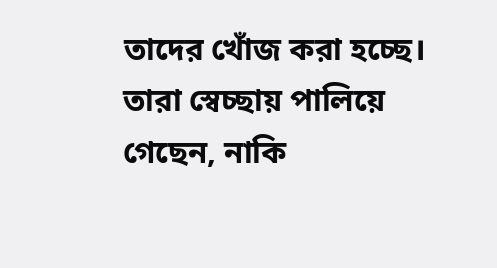তাদের খোঁজ করা হচ্ছে। তারা স্বেচ্ছায় পালিয়ে গেছেন, নাকি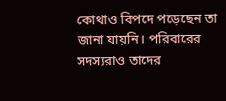কোথাও বিপদে পড়েছেন তা জানা যায়নি। পরিবারের সদস্যরাও তাদের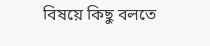বিষয়ে কিছু বলতে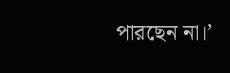পারছেন না।’